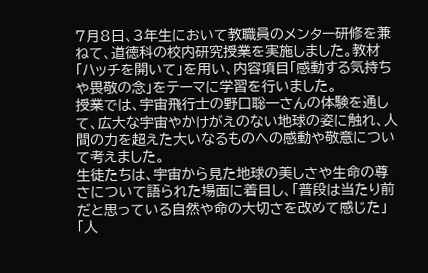7月8日、3年生において教職員のメンター研修を兼ねて、道徳科の校内研究授業を実施しました。教材「ハッチを開いて」を用い、内容項目「感動する気持ちや畏敬の念」をテーマに学習を行いました。
授業では、宇宙飛行士の野口聡一さんの体験を通して、広大な宇宙やかけがえのない地球の姿に触れ、人間の力を超えた大いなるものへの感動や敬意について考えました。
生徒たちは、宇宙から見た地球の美しさや生命の尊さについて語られた場面に着目し、「普段は当たり前だと思っている自然や命の大切さを改めて感じた」「人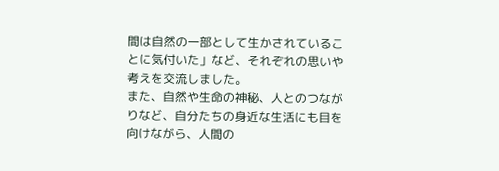間は自然の一部として生かされていることに気付いた」など、それぞれの思いや考えを交流しました。
また、自然や生命の神秘、人とのつながりなど、自分たちの身近な生活にも目を向けながら、人間の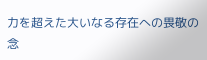力を超えた大いなる存在への畏敬の念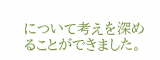について考えを深めることができました。